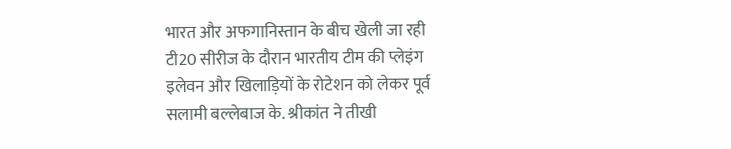भारत और अफगानिस्तान के बीच खेली जा रही टी20 सीरीज के दौरान भारतीय टीम की प्लेइंग इलेवन और खिलाड़ियों के रोटेशन को लेकर पूर्व सलामी बल्लेबाज के. श्रीकांत ने तीखी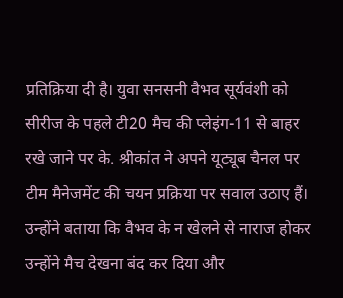प्रतिक्रिया दी है। युवा सनसनी वैभव सूर्यवंशी को सीरीज के पहले टी20 मैच की प्लेइंग-11 से बाहर रखे जाने पर के. श्रीकांत ने अपने यूट्यूब चैनल पर टीम मैनेजमेंट की चयन प्रक्रिया पर सवाल उठाए हैं। उन्होंने बताया कि वैभव के न खेलने से नाराज होकर उन्होंने मैच देखना बंद कर दिया और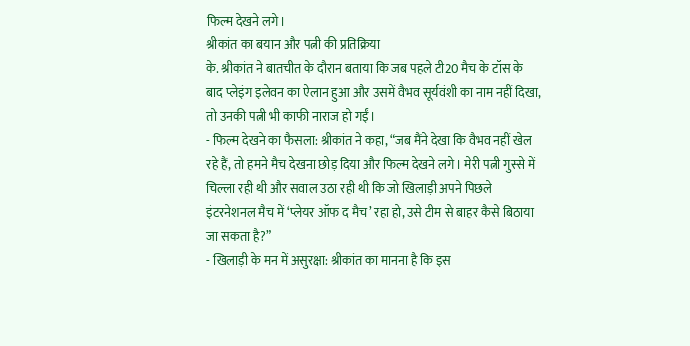फिल्म देखने लगे।
श्रीकांत का बयान और पत्नी की प्रतिक्रिया
के. श्रीकांत ने बातचीत के दौरान बताया कि जब पहले टी20 मैच के टॉस के बाद प्लेइंग इलेवन का ऐलान हुआ और उसमें वैभव सूर्यवंशी का नाम नहीं दिखा, तो उनकी पत्नी भी काफी नाराज हो गईं।
- फिल्म देखने का फैसला: श्रीकांत ने कहा, “जब मैंने देखा कि वैभव नहीं खेल रहे हैं, तो हमने मैच देखना छोड़ दिया और फिल्म देखने लगे। मेरी पत्नी गुस्से में चिल्ला रही थी और सवाल उठा रही थी कि जो खिलाड़ी अपने पिछले इंटरनेशनल मैच में ‘प्लेयर ऑफ द मैच’ रहा हो, उसे टीम से बाहर कैसे बिठाया जा सकता है?”
- खिलाड़ी के मन में असुरक्षा: श्रीकांत का मानना है कि इस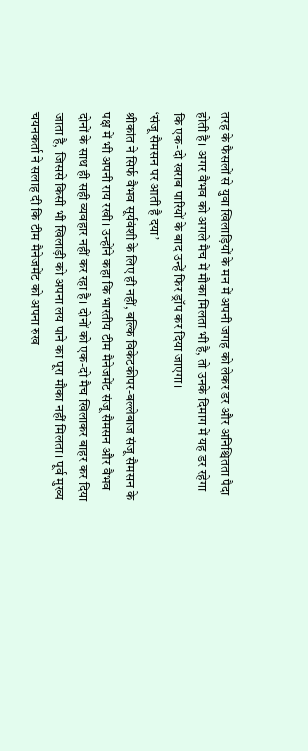तरह के फैसलों से युवा खिलाड़ियों के मन में अपनी जगह को लेकर डर और अनिश्चितता पैदा होती है। अगर वैभव को अगले मैच में मौका मिलता भी है, तो उनके दिमाग में यह डर रहेगा कि एक-दो खराब पारियों के बाद उन्हें फिर ड्रॉप कर दिया जाएगा।
‘संजू सैमसन पर आती है दया’
श्रीकांत ने सिर्फ वैभव सूर्यवंशी के लिए ही नहीं, बल्कि विकेटकीपर-बल्लेबाज संजू सैमसन के पक्ष में भी अपनी राय रखी। उन्होंने कहा कि भारतीय टीम मैनेजमेंट संजू सैमसन और वैभव दोनों के साथ ही सही व्यवहार नहीं कर रहा है। दोनों को एक-दो मैच खिलाकर बाहर कर दिया जाता है, जिससे किसी भी खिलाड़ी को अपना लय पाने का पूरा मौका नहीं मिलता। पूर्व मुख्य चयनकर्ता ने सलाह दी कि टीम मैनेजमेंट को अपना रुख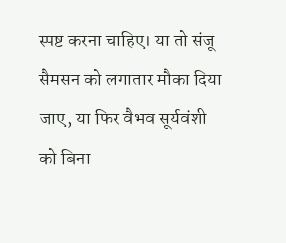स्पष्ट करना चाहिए। या तो संजू सैमसन को लगातार मौका दिया जाए, या फिर वैभव सूर्यवंशी को बिना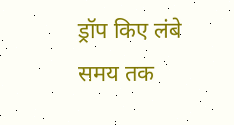ड्रॉप किए लंबे समय तक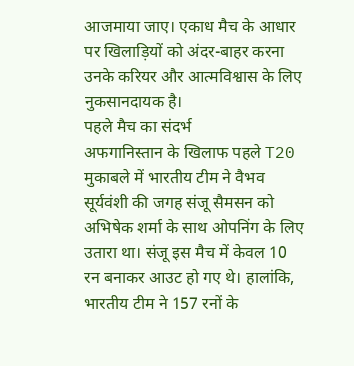आजमाया जाए। एकाध मैच के आधार पर खिलाड़ियों को अंदर-बाहर करना उनके करियर और आत्मविश्वास के लिए नुकसानदायक है।
पहले मैच का संदर्भ
अफगानिस्तान के खिलाफ पहले T20 मुकाबले में भारतीय टीम ने वैभव सूर्यवंशी की जगह संजू सैमसन को अभिषेक शर्मा के साथ ओपनिंग के लिए उतारा था। संजू इस मैच में केवल 10 रन बनाकर आउट हो गए थे। हालांकि, भारतीय टीम ने 157 रनों के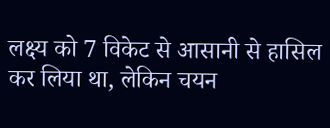लक्ष्य को 7 विकेट से आसानी से हासिल कर लिया था, लेकिन चयन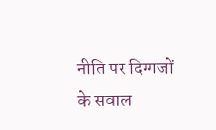नीति पर दिग्गजों के सवाल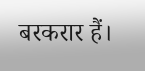बरकरार हैं।